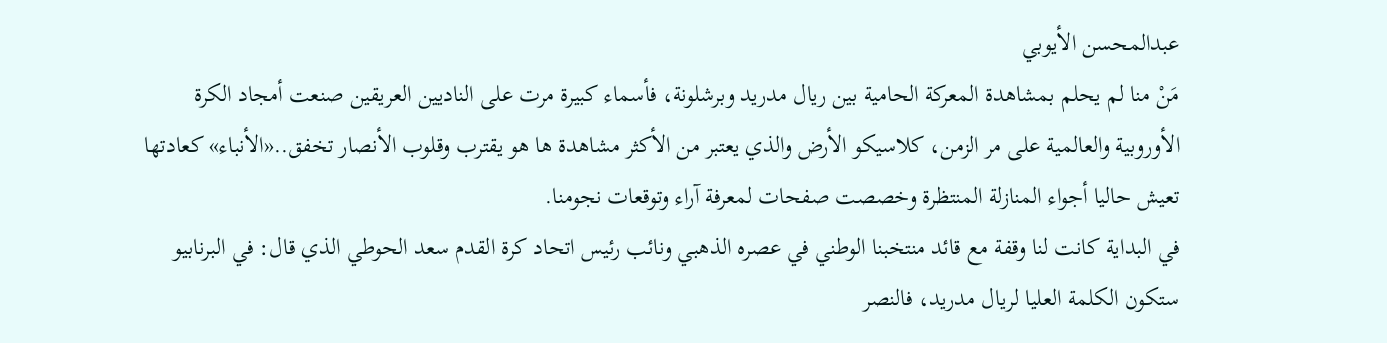عبدالمحسن الأيوبي
مَنْ منا لم يحلم بمشاهدة المعركة الحامية بين ريال مدريد وبرشلونة، فأسماء كبيرة مرت على الناديين العريقين صنعت أمجاد الكرة الأوروبية والعالمية على مر الزمن، كلاسيكو الأرض والذي يعتبر من الأكثر مشاهدة ها هو يقترب وقلوب الأنصار تخفق..«الأنباء» كعادتها تعيش حاليا أجواء المنازلة المنتظرة وخصصت صفحات لمعرفة آراء وتوقعات نجومنا.
في البداية كانت لنا وقفة مع قائد منتخبنا الوطني في عصره الذهبي ونائب رئيس اتحاد كرة القدم سعد الحوطي الذي قال: في البرنابيو ستكون الكلمة العليا لريال مدريد، فالنصر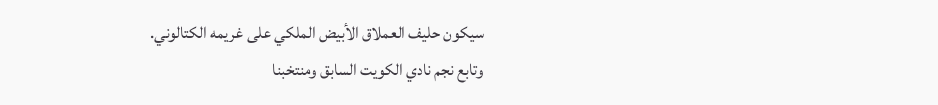سيكون حليف العملاق الأبيض الملكي على غريمه الكتالوني.
وتابع نجم نادي الكويت السابق ومنتخبنا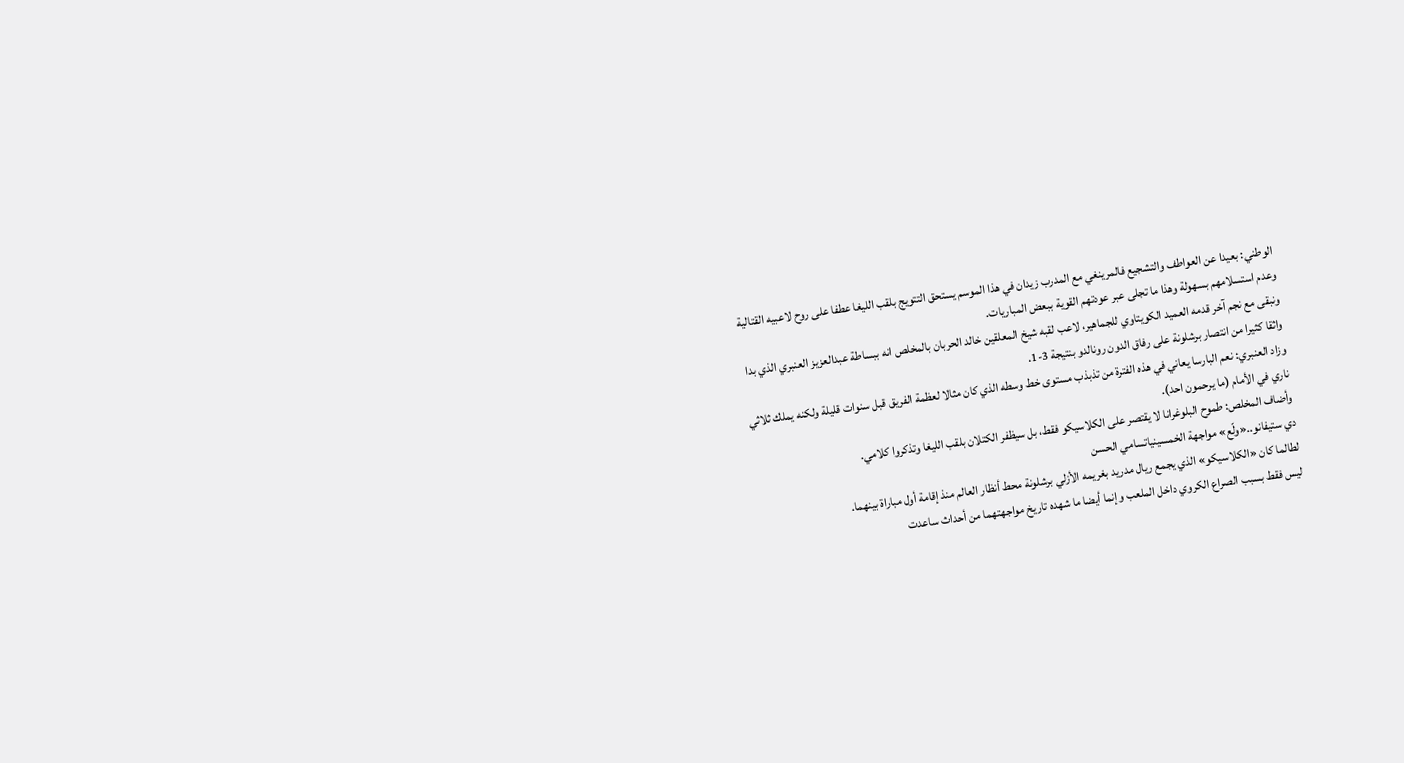الوطني: بعيدا عن العواطف والتشجيع فالمرينغي مع المدرب زيدان في هذا الموسم يستحق التتويج بلقب الليغا عطفا على روح لاعبيه القتالية وعدم استسلامهم بسهولة وهذا ما تجلى عبر عودتهم القوية ببعض المباريات.
ونبقى مع نجم آخر قدمه العميد الكويتاوي للجماهير، لاعب لقبه شيخ المعلقين خالد الحربان بالمخلص انه ببساطة عبدالعزيز العنبري الذي بدا واثقا كثيرا من انتصار برشلونة على رفاق الدون رونالدو بنتيجة 3-1.
وزاد العنبري: نعم البارسا يعاني في هذه الفترة من تذبذب مستوى خط وسطه الذي كان مثالا لعظمة الفريق قبل سنوات قليلة ولكنه يملك ثلاثي ناري في الأمام (ما يرحمون احد).
وأضاف المخلص: طموح البلوغرانا لا يقتصر على الكلاسيكو فقط، بل سيظفر الكتلان بلقب الليغا وتذكروا كلامي.
دي ستيفانو..«ولّع» مواجهة الخمسينياتسامي الحسن
لطالما كان «الكلاسيكو» الذي يجمع ريال مدريد بغريمه الأزلي برشلونة محط أنظار العالم منذ إقامة أول مباراة بينهما.
ليس فقط بسبب الصراع الكروي داخل الملعب وإنما أيضا ما شهده تاريخ مواجهتهما من أحداث ساعدت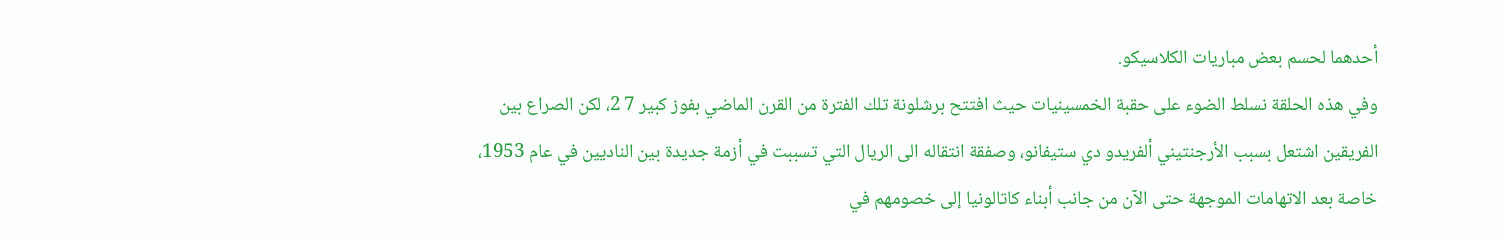أحدهما لحسم بعض مباريات الكلاسيكو.
وفي هذه الحلقة نسلط الضوء على حقبة الخمسينيات حيث افتتح برشلونة تلك الفترة من القرن الماضي بفوز كبير 7 2، لكن الصراع بين الفريقين اشتعل بسبب الأرجنتيني ألفريدو دي ستيفانو، وصفقة انتقاله الى الريال التي تسببت في أزمة جديدة بين الناديين في عام 1953، خاصة بعد الاتهامات الموجهة حتى الآن من جانب أبناء كاتالونيا إلى خصومهم في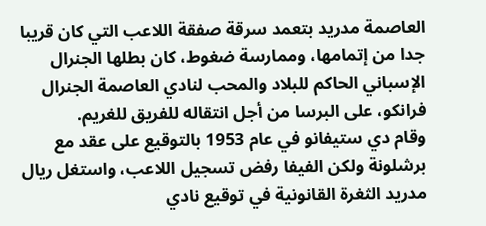العاصمة مدريد بتعمد سرقة صفقة اللاعب التي كان قريبا جدا من إتمامها، وممارسة ضغوط، كان بطلها الجنرال الإسباني الحاكم للبلاد والمحب لنادي العاصمة الجنرال فرانكو، على البرسا من أجل انتقاله للفريق للغريم.
وقام دي ستيفانو في عام 1953 بالتوقيع على عقد مع برشلونة ولكن الفيفا رفض تسجيل اللاعب، واستغل ريال مدريد الثغرة القانونية في توقيع نادي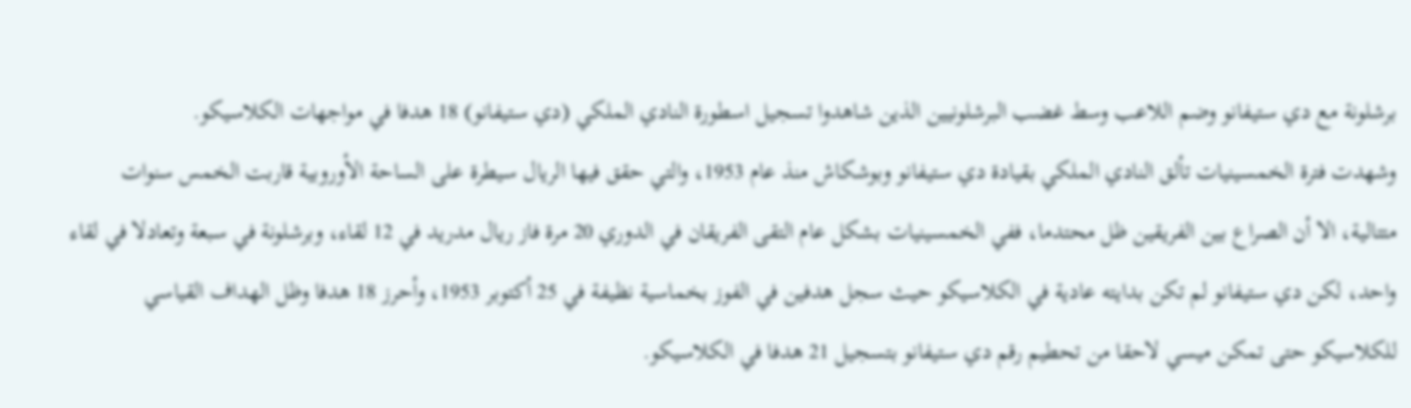برشلونة مع دي ستيفانو وضم اللاعب وسط غضب البرشلونيين الذين شاهدوا تسجيل اسطورة النادي الملكي (دي ستيفانو) 18 هدفا في مواجهات الكلاسيكو.
وشهدت فترة الخمسينيات تألق النادي الملكي بقيادة دي ستيفانو وبوشكاش منذ عام 1953، والتي حقق فيها الريال سيطرة على الساحة الأوروبية قاربت الخمس سنوات متتالية، الا أن الصراع بين الفريقين ظل محتدما، ففي الخمسينيات بشكل عام التقى الفريقان في الدوري 20 مرة فاز ريال مدريد في 12 لقاء، وبرشلونة في سبعة وتعادلا في لقاء واحد، لكن دي ستيفانو لم تكن بدايته عادية في الكلاسيكو حيث سجل هدفين في الفوز بخماسية نظيفة في 25 أكتوبر 1953، وأحرز 18 هدفا وظل الهداف القياسي للكلاسيكو حتى تمكن ميسي لاحقا من تحطيم رقم دي ستيفانو بتسجيل 21 هدفا في الكلاسيكو.